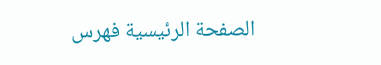الصفحة الرئيسية فهرس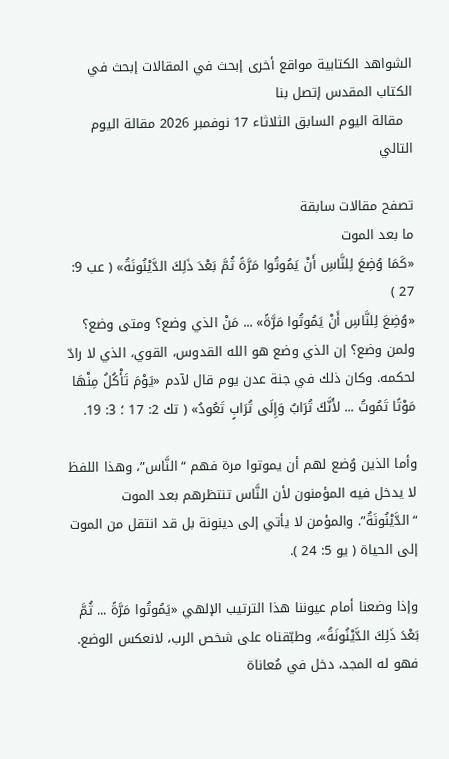الشواهد الكتابية مواقع أخرى إبحث في المقالات إبحث في الكتاب المقدس إتصل بنا
  مقالة اليوم السابق الثلاثاء 17 نوفمبر 2026 مقالة اليوم التالي

تصفح مقالات سابقة
ما بعد الموت
«كَمَا وُضِعَ لِلنَّاسِ أَنْ يَمُوتُوا مَرَّةً ثُمَّ بَعْدَ ذَلِكَ الدَّيْنُونَةُ» ( عب 9: 27 )
«وُضِعَ لِلنَّاسِ أَنْ يَمُوتُوا مَرَّةً» ... مَنْ الذي وضع؟ ومتى وضع؟ ولمن وضع؟ إن الذي وضع هو الله القدوس، القوي، الذي لا رادّ لحكمه. وكان ذلك في جنة عدن يوم قال لآدم «يَوْمَ تَأْكُلُ مِنْهَا مَوْتًا تَمُوتُ ... لأَنَّكَ تُرَابٌ وَإِلَى تُرَابٍ تَعُودُ» ( تك 2: 17 ؛ 3: 19.

وأما الذين وُضع لهم أن يموتوا مرة فهم “النَّاس”، وهذا اللفظ لا يدخل فيه المؤمنون لأن النَّاس تنتظرهم بعد الموت “الدَّيْنُونَةُ”. والمؤمن لا يأتي إلى دينونة بل قد انتقل من الموت إلى الحياة ( يو 5: 24 ).

وإذا وضعنا أمام عيوننا هذا الترتيب الإلهي «يَمُوتُوا مَرَّةً ... ثُمَّ بَعْدَ ذَلِكَ الدَّيْنُونَةُ»، وطبّقناه على شخص الرب، لانعكس الوضع. فهو له المجد، دخل في مُعاناة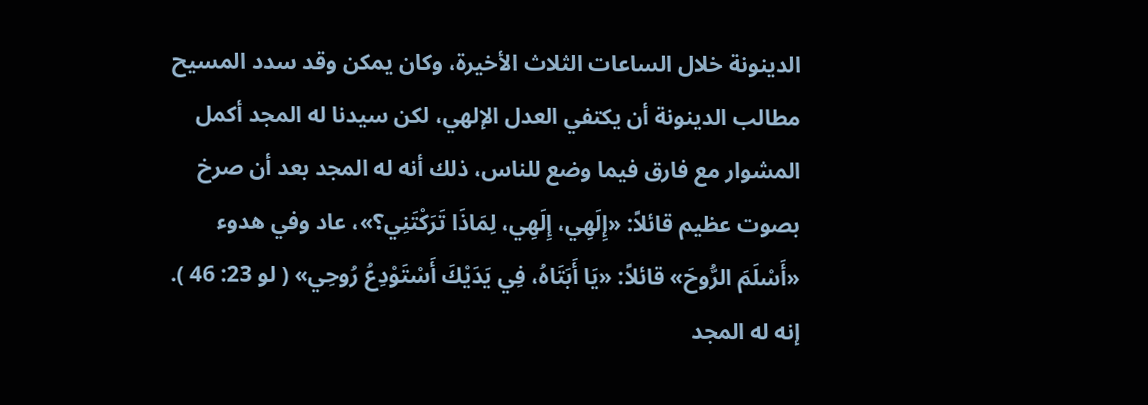الدينونة خلال الساعات الثلاث الأخيرة، وكان يمكن وقد سدد المسيح مطالب الدينونة أن يكتفي العدل الإلهي، لكن سيدنا له المجد أكمل المشوار مع فارق فيما وضع للناس، ذلك أنه له المجد بعد أن صرخ بصوت عظيم قائلاً: «إِلَهِي، إِلَهِي، لِمَاذَا تَرَكْتَنِي؟»، عاد وفي هدوء «أَسْلَمَ الرُّوحَ» قائلاً: «يَا أَبَتَاهُ، فِي يَدَيْكَ أَسْتَوْدِعُ رُوحِي» ( لو 23: 46 ). إنه له المجد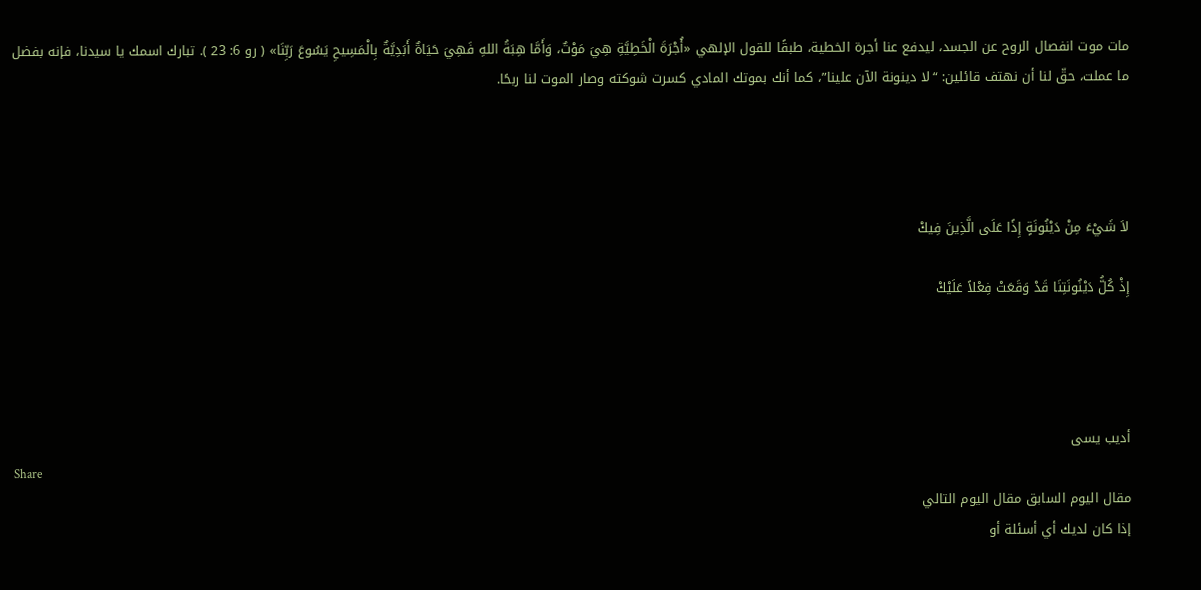مات موت انفصال الروح عن الجسد، ليدفع عنا أجرة الخطية، طبقًا للقول الإلهي «أُجْرَةَ الْخَطِيَّةِ هِيَ مَوْتٌ، وَأَمَّا هِبَةُ اللهِ فَهِيَ حَيَاةٌ أَبَدِيَّةٌ بِالْمَسِيحِ يَسُوعَ رَبِّنَا» ( رو 6: 23 ). تبارك اسمك يا سيدنا، فإنه بفضل ما عملت، حقّ لنا أن نهتف قائلين: “لا دينونة الآن علينا”، كما أنك بموتك المادي كسرت شوكته وصار الموت لنا ربحًا.




لاَ شَيْءَ مِنْ دَيْنُونَةٍ إِذًا عَلَى الَّذِينَ فِيكْ

إِذْ كُلُّ دَيْنُونَتِنَا قَدْ وَقَعَتْ فِعْلاً عَلَيْكْ




أديب يسى
Share
مقال اليوم السابق مقال اليوم التالي
إذا كان لديك أي أسئلة أو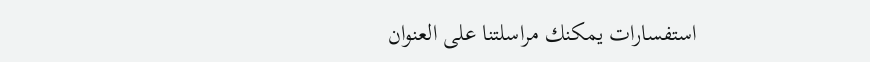استفسارات يمكنك مراسلتنا على العنوان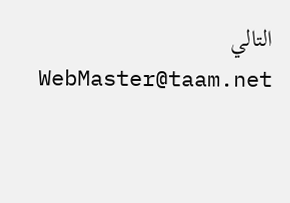التالي WebMaster@taam.net